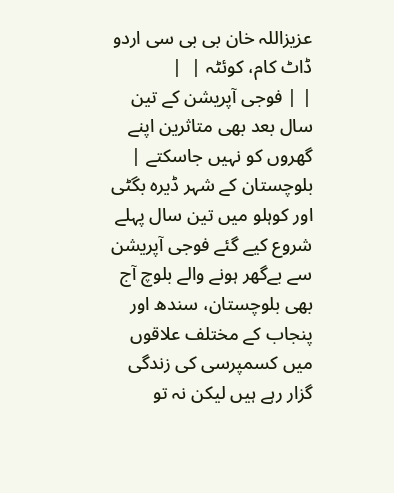عزیزاللہ خان بی بی سی اردو ڈاٹ کام، کوئٹہ |  |
| | فوجی آپریشن کے تین سال بعد بھی متاثرین اپنے گھروں کو نہیں جاسکتے |
بلوچستان کے شہر ڈیرہ بگٹی اور کوہلو میں تین سال پہلے شروع کیے گئے فوجی آپریشن سے بےگھر ہونے والے بلوچ آج بھی بلوچستان، سندھ اور پنجاب کے مختلف علاقوں میں کسمپرسی کی زندگی گزار رہے ہیں لیکن نہ تو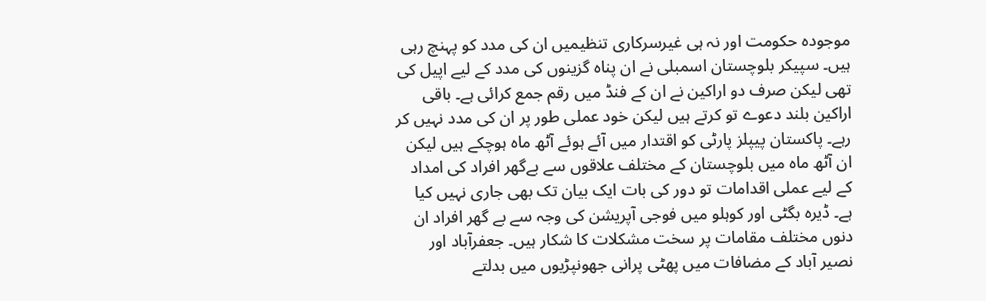موجودہ حکومت اور نہ ہی غیرسرکاری تنظیمیں ان کی مدد کو پہنچ رہی ہیں۔ سپیکر بلوچستان اسمبلی نے ان پناہ گزینوں کی مدد کے لیے اپیل کی تھی لیکن صرف دو اراکین نے ان کے فنڈ میں رقم جمع کرائی ہے۔ باقی اراکین بلند دعوے تو کرتے ہیں لیکن خود عملی طور پر ان کی مدد نہیں کر رہے۔ پاکستان پیپلز پارٹی کو اقتدار میں آئے ہوئے آٹھ ماہ ہوچکے ہیں لیکن ان آٹھ ماہ میں بلوچستان کے مختلف علاقوں سے بےگھر افراد کی امداد کے لیے عملی اقدامات تو دور کی بات ایک بیان تک بھی جاری نہیں کیا ہے۔ ڈیرہ بگٹی اور کوہلو میں فوجی آپریشن کی وجہ سے بے گھر افراد ان دنوں مختلف مقامات پر سخت مشکلات کا شکار ہیں۔ جعفرآباد اور نصیر آباد کے مضافات میں پھٹی پرانی جھونپڑیوں میں بدلتے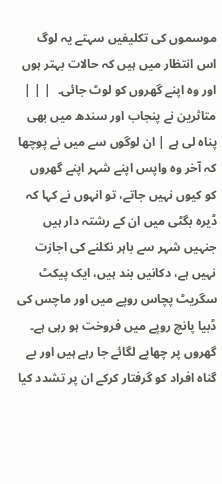موسموں کی تکلیفیں سہتے یہ لوگ اس انتظار میں ہیں کہ حالات بہتر ہوں اور وہ اپنے گھروں کو لوٹ جائی۔  | | | متاثرین نے پنجاب اور سندھ میں بھی پناہ لی ہے | ان لوگوں سے میں نے پوچھا کہ آخر وہ واپس اپنے شہر اپنے گھروں کو کیوں نہیں جاتے، تو انہوں نے کہا کہ ڈیرہ بگٹی میں ان کے رشتہ دار ہیں جنہیں شہر سے باہر نکلنے کی اجازت نہیں ہے، دکانیں بند ہیں، ایک پیکٹ سگریٹ پچاس روپے میں اور ماچس کی ڈبیا پانچ روپے میں فروخت ہو رہی ہے۔ گھروں پر چھاپے لگائے جا رہے ہیں اور بے گناہ افراد کو گرفتار کرکے ان پر تشدد کیا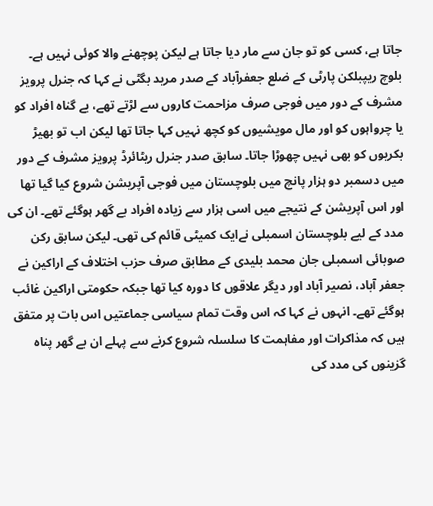جاتا ہے، کسی کو تو جان سے مار دیا جاتا ہے لیکن پوچھنے والا کوئی نہیں ہے۔ بلوچ ریپبلکن پارٹی کے ضلع جعفرآباد کے صدر مرید بگٹی نے کہا کہ جنرل پرویز مشرف کے دور میں فوجی صرف مزاحمت کاروں سے لڑتے تھے، بے گناہ افراد کو یا چرواہوں کو اور مال مویشیوں کو کچھ نہیں کہا جاتا تھا لیکن اب تو بھیڑ بکریوں کو بھی نہیں چھوڑا جاتا۔ سابق صدر جنرل ریٹائرڈ پرویز مشرف کے دور میں دسمبر دو ہزار پانچ میں بلوچستان میں فوجی آپریشن شروع کیا گیا تھا اور اس آپریشن کے نتیجے میں اسی ہزار سے زیادہ افراد بے گھر ہوگئے تھے۔ ان کی مدد کے لیے بلوچستان اسمبلی نےایک کمیٹی قائم کی تھی۔ لیکن سابق رکن صوبائی اسمبلی جان محمد بلیدی کے مطابق صرف حزب اختلاف کے اراکین نے جعفر آباد، نصیر آباد اور دیگر علاقوں کا دورہ کیا تھا جبکہ حکومتی اراکین غائب ہوگئے تھے۔ انہوں نے کہا کہ اس وقت تمام سیاسی جماعتیں اس بات پر متفق ہیں کہ مذاکرات اور مفاہمت کا سلسلہ شروع کرنے سے پہلے ان بے گھر پناہ گزینوں کی مدد کی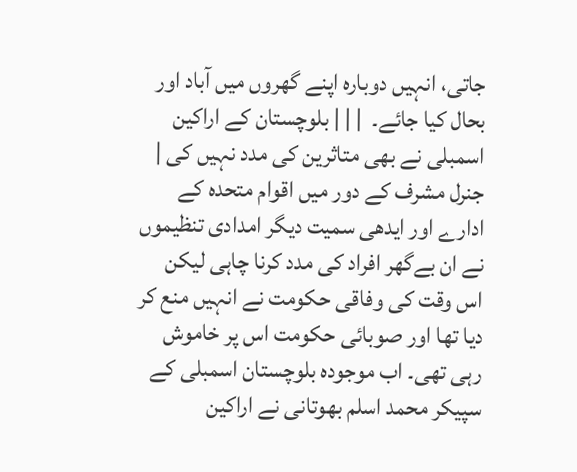جاتی، انہیں دوبارہ اپنے گھروں میں آباد اور بحال کیا جائے۔  | | | بلوچستان کے اراکین اسمبلی نے بھی متاثرین کی مدد نہیں کی | جنرل مشرف کے دور میں اقوام متحدہ کے ادارے اور ایدھی سمیت دیگر امدادی تنظیموں نے ان بےگھر افراد کی مدد کرنا چاہی لیکن اس وقت کی وفاقی حکومت نے انہیں منع کر دیا تھا اور صوبائی حکومت اس پر خاموش رہی تھی۔ اب موجودہ بلوچستان اسمبلی کے سپیکر محمد اسلم بھوتانی نے اراکین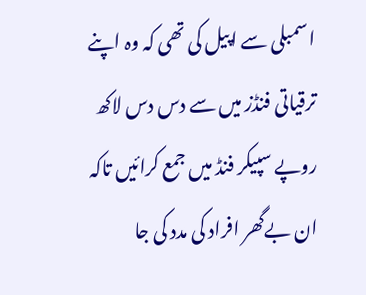اسمبلی سے اپیل کی تھی کہ وہ اپنے ترقیاتی فنڈز میں سے دس دس لاکھ روپے سپیکر فنڈ میں جمع کرائیں تاکہ ان بےگھر افراد کی مدد کی جا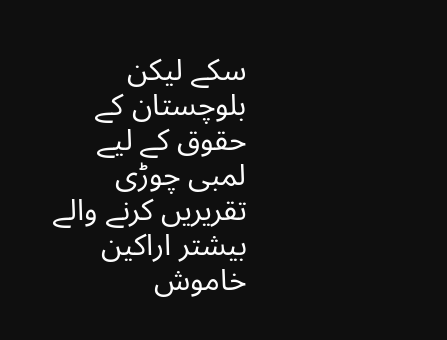سکے لیکن بلوچستان کے حقوق کے لیے لمبی چوڑی تقریریں کرنے والے بیشتر اراکین خاموش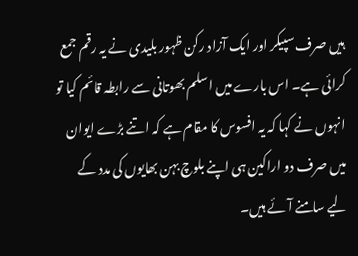ہیں صرف سپیکر اور ایک آزاد رکن ظہور بلیدی نے یہ رقم جمع کرائی ہے۔ اس بارے میں اسلم بھوتانی سے رابطہ قائم کیا تو انہوں نے کہا کہ یہ افسوس کا مقام ہے کہ اتنے بڑے ایوان میں صرف دو اراکین ہی اپنے بلوچ بہن بھایوں کی مدد کے لیے سامنے آئے ہیں۔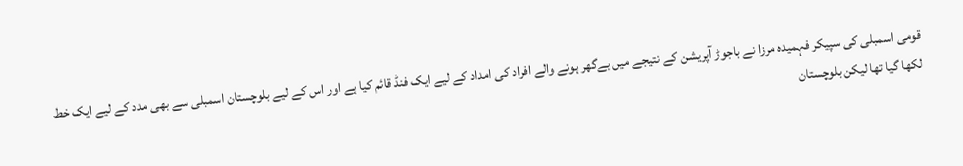قومی اسمبلی کی سپیکر فہمیدہ مرزا نے باجوڑ آپریشن کے نتیجے میں بےگھر ہونے والے افراد کی امداد کے لیے ایک فنڈ قائم کیا ہے اور اس کے لیے بلوچستان اسمبلی سے بھی مدد کے لیے ایک خط لکھا گیا تھا لیکن بلوچستان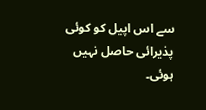سے اس اپیل کو کوئی پذیرائی حاصل نہیں ہوئی۔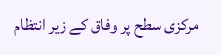مرکزی سطح پر وفاق کے زیر انتظام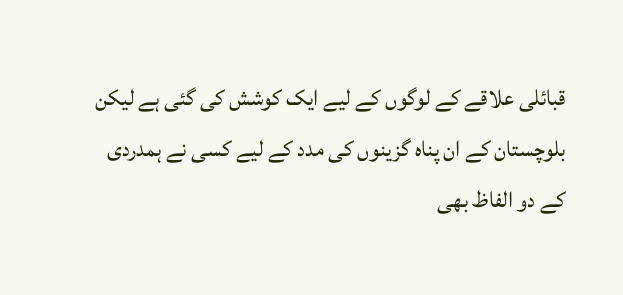قبائلی علاقے کے لوگوں کے لیے ایک کوشش کی گئی ہے لیکن بلوچستان کے ان پناہ گزینوں کی مدد کے لیے کسی نے ہمدردی کے دو الفاظ بھی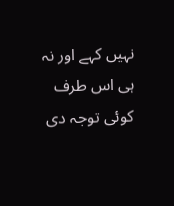نہیں کہے اور نہ ہی اس طرف کوئی توجہ دی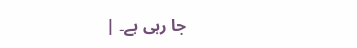جا رہی ہے۔ |